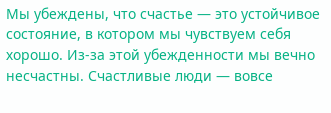Мы убеждены, что счастье — это устойчивое состояние, в котором мы чувствуем себя хорошо. Из-за этой убежденности мы вечно несчастны. Счастливые люди — вовсе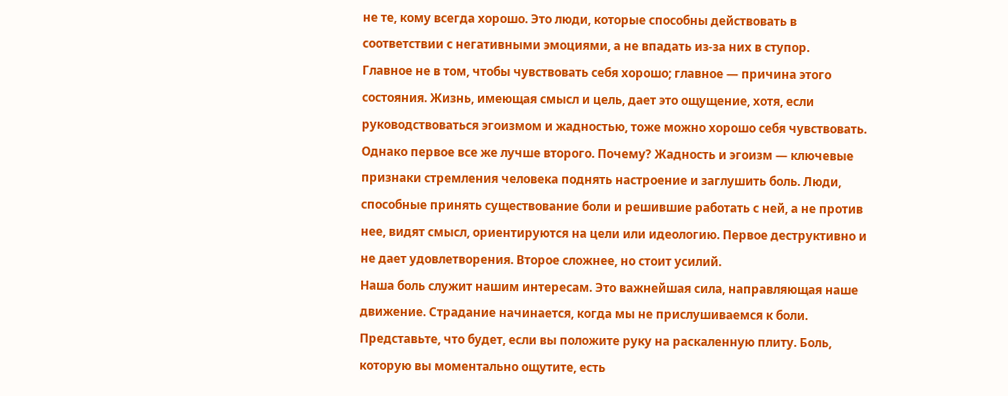не те, кому всегда хорошо. Это люди, которые способны действовать в соответствии с негативными эмоциями, а не впадать из-за них в ступор.
Главное не в том, чтобы чувствовать себя хорошо; главное — причина этого состояния. Жизнь, имеющая смысл и цель, дает это ощущение, хотя, если руководствоваться эгоизмом и жадностью, тоже можно хорошо себя чувствовать. Однако первое все же лучше второго. Почему? Жадность и эгоизм — ключевые признаки стремления человека поднять настроение и заглушить боль. Люди, способные принять существование боли и решившие работать с ней, а не против нее, видят смысл, ориентируются на цели или идеологию. Первое деструктивно и не дает удовлетворения. Второе сложнее, но стоит усилий.
Наша боль служит нашим интересам. Это важнейшая сила, направляющая наше движение. Страдание начинается, когда мы не прислушиваемся к боли. Представьте, что будет, если вы положите руку на раскаленную плиту. Боль, которую вы моментально ощутите, есть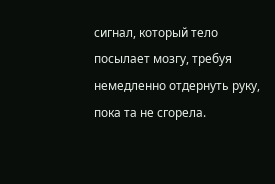сигнал, который тело посылает мозгу, требуя немедленно отдернуть руку, пока та не сгорела.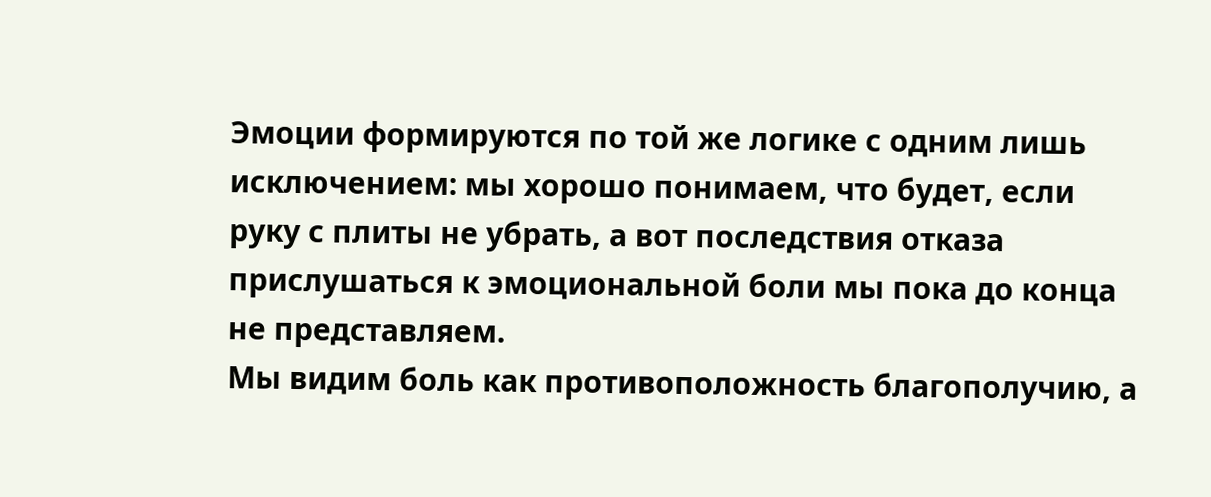Эмоции формируются по той же логике с одним лишь исключением: мы хорошо понимаем, что будет, если руку с плиты не убрать, а вот последствия отказа прислушаться к эмоциональной боли мы пока до конца не представляем.
Мы видим боль как противоположность благополучию, а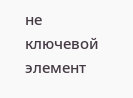не ключевой элемент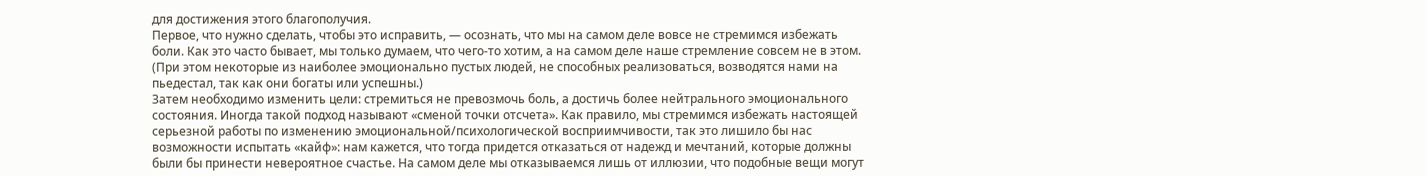для достижения этого благополучия.
Первое, что нужно сделать, чтобы это исправить, — осознать, что мы на самом деле вовсе не стремимся избежать боли. Как это часто бывает, мы только думаем, что чего-то хотим, а на самом деле наше стремление совсем не в этом. (При этом некоторые из наиболее эмоционально пустых людей, не способных реализоваться, возводятся нами на пьедестал, так как они богаты или успешны.)
Затем необходимо изменить цели: стремиться не превозмочь боль, а достичь более нейтрального эмоционального состояния. Иногда такой подход называют «сменой точки отсчета». Как правило, мы стремимся избежать настоящей серьезной работы по изменению эмоциональной/психологической восприимчивости, так это лишило бы нас возможности испытать «кайф»: нам кажется, что тогда придется отказаться от надежд и мечтаний, которые должны были бы принести невероятное счастье. На самом деле мы отказываемся лишь от иллюзии, что подобные вещи могут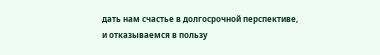дать нам счастье в долгосрочной перспективе, и отказываемся в пользу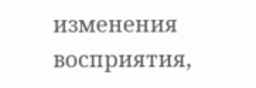изменения восприятия,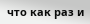что как раз и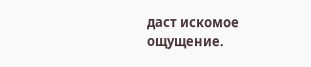даст искомое ощущение.